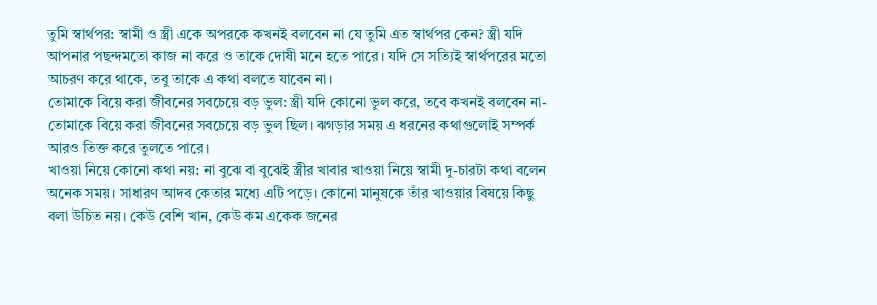তুমি স্বার্থপর: স্বামী ও স্ত্রী একে অপরকে কখনই বলবেন না যে তুমি এত স্বার্থপর কেন? স্ত্রী যদি আপনার পছন্দমতো কাজ না করে ও তাকে দোষী মনে হতে পারে। যদি সে সত্যিই স্বার্থপরের মতো আচরণ করে থাকে, তবু তাকে এ কথা বলতে যাবেন না।
তোমাকে বিয়ে করা জীবনের সবচেয়ে বড় ভুল: স্ত্রী যদি কোনো ভুল করে, তবে কখনই বলবেন না- তোমাকে বিয়ে করা জীবনের সবচেয়ে বড় ভুল ছিল। ঝগড়ার সময় এ ধরনের কথাগুলোই সম্পর্ক আরও তিক্ত করে তুলতে পারে।
খাওয়া নিয়ে কোনো কথা নয়: না বুঝে বা বুঝেই স্ত্রীর খাবার খাওয়া নিয়ে স্বামী দু-চারটা কথা বলেন অনেক সময়। সাধারণ আদব কেতার মধ্যে এটি পড়ে। কোনো মানুষকে তাঁর খাওয়ার বিষয়ে কিছু বলা উচিত নয়। কেউ বেশি খান, কেউ কম একেক জনের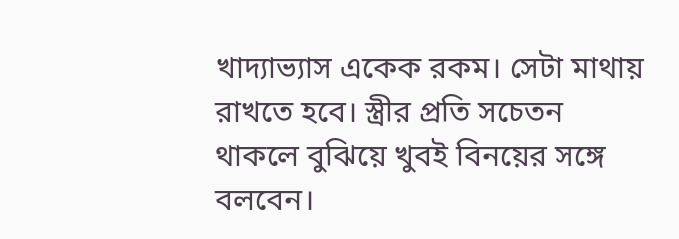খাদ্যাভ্যাস একেক রকম। সেটা মাথায় রাখতে হবে। স্ত্রীর প্রতি সচেতন থাকলে বুঝিয়ে খুবই বিনয়ের সঙ্গে বলবেন।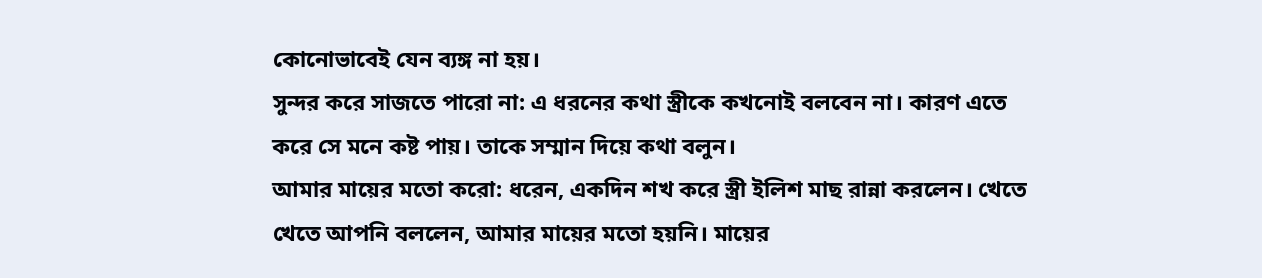কোনোভাবেই যেন ব্যঙ্গ না হয়।
সুন্দর করে সাজতে পারো না: এ ধরনের কথা স্ত্রীকে কখনোই বলবেন না। কারণ এতে করে সে মনে কষ্ট পায়। তাকে সম্মান দিয়ে কথা বলুন।
আমার মায়ের মতো করো: ধরেন, একদিন শখ করে স্ত্রী ইলিশ মাছ রান্না করলেন। খেতে খেতে আপনি বললেন, আমার মায়ের মতো হয়নি। মায়ের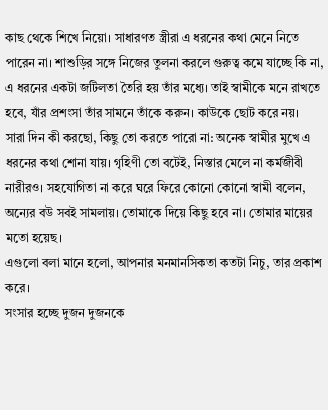কাছ থেকে শিখে নিয়ো। সাধারণত স্ত্রীরা এ ধরনের কথা মেনে নিতে পারেন না। শাশুড়ির সঙ্গে নিজের তুলনা করলে গুরুত্ব কমে যাচ্ছে কি না, এ ধরনের একটা জটিলতা তৈরি হয় তাঁর মধ্যে। তাই স্বামীকে মনে রাখতে হবে, যাঁর প্রশংসা তাঁর সামনে তাঁকে করুন। কাউকে ছোট করে নয়।
সারা দিন কী করছো, কিছু তো করতে পারো না: অনেক স্বামীর মুখে এ ধরনের কথা শোনা যায়। গৃহিণী তো বটেই, নিস্তার মেলে না কর্মজীবী নারীরও। সহযোগিতা না করে ঘরে ফিরে কোনো কোনো স্বামী বলেন, অন্যের বউ সবই সামলায়। তোমাকে দিয়ে কিছু হবে না। তোমার মায়ের মতো হয়েছ।
এগুলো বলা মানে হলো, আপনার মনমানসিকতা কতটা নিচু, তার প্রকাশ করে।
সংসার হচ্ছে দুজন দুজনকে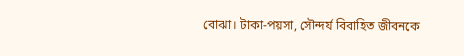বোঝা। টাকা-পয়সা, সৌন্দর্য বিবাহিত জীবনকে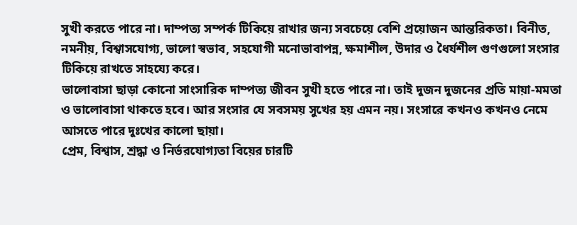সুখী করতে পারে না। দাম্পত্য সম্পর্ক টিকিয়ে রাখার জন্য সবচেয়ে বেশি প্রয়োজন আন্তরিকতা। বিনীত, নমনীয়, বিশ্বাসযোগ্য, ভালো স্বভাব, সহযোগী মনোভাবাপন্ন, ক্ষমাশীল, উদার ও ধৈর্যশীল গুণগুলো সংসার টিকিয়ে রাখতে সাহয্যে করে।
ভালোবাসা ছাড়া কোনো সাংসারিক দাম্পত্য জীবন সুখী হতে পারে না। তাই দুজন দুজনের প্রতি মায়া-মমতা ও ভালোবাসা থাকতে হবে। আর সংসার যে সবসময় সুখের হয় এমন নয়। সংসারে কখনও কখনও নেমে আসতে পারে দুঃখের কালো ছায়া।
প্রেম, বিশ্বাস, শ্রদ্ধা ও নির্ভরযোগ্যতা বিয়ের চারটি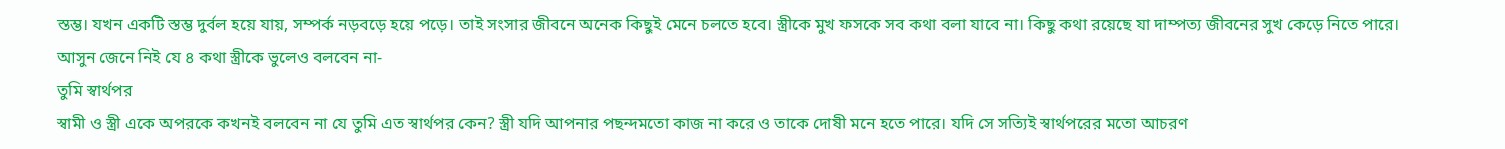স্তম্ভ। যখন একটি স্তম্ভ দুর্বল হয়ে যায়, সম্পর্ক নড়বড়ে হয়ে পড়ে। তাই সংসার জীবনে অনেক কিছুই মেনে চলতে হবে। স্ত্রীকে মুখ ফসকে সব কথা বলা যাবে না। কিছু কথা রয়েছে যা দাম্পত্য জীবনের সুখ কেড়ে নিতে পারে।
আসুন জেনে নিই যে ৪ কথা স্ত্রীকে ভুলেও বলবেন না-
তুমি স্বার্থপর
স্বামী ও স্ত্রী একে অপরকে কখনই বলবেন না যে তুমি এত স্বার্থপর কেন? স্ত্রী যদি আপনার পছন্দমতো কাজ না করে ও তাকে দোষী মনে হতে পারে। যদি সে সত্যিই স্বার্থপরের মতো আচরণ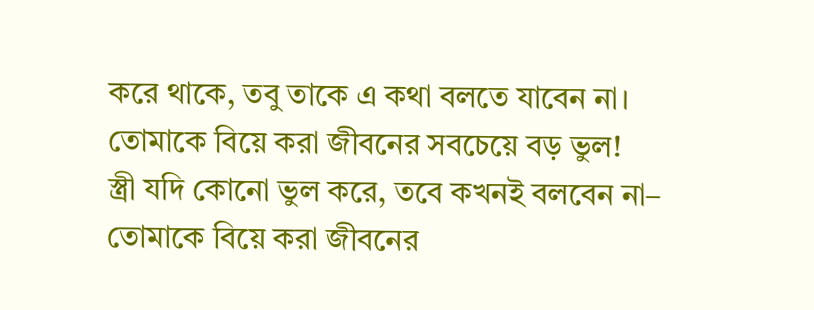করে থাকে, তবু তাকে এ কথা বলতে যাবেন না।
তোমাকে বিয়ে করা জীবনের সবচেয়ে বড় ভুল!
স্ত্রী যদি কোনো ভুল করে, তবে কখনই বলবেন না– তোমাকে বিয়ে করা জীবনের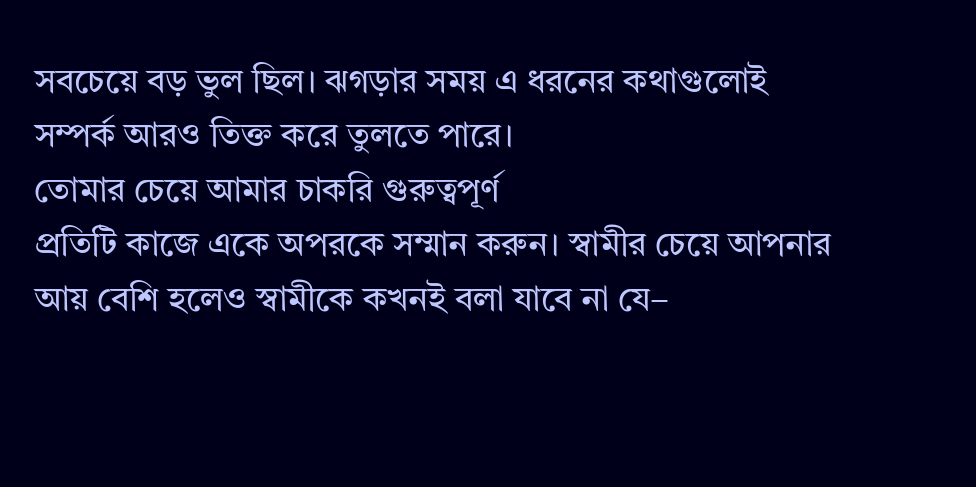সবচেয়ে বড় ভুল ছিল। ঝগড়ার সময় এ ধরনের কথাগুলোই সম্পর্ক আরও তিক্ত করে তুলতে পারে।
তোমার চেয়ে আমার চাকরি গুরুত্বপূর্ণ
প্রতিটি কাজে একে অপরকে সম্মান করুন। স্বামীর চেয়ে আপনার আয় বেশি হলেও স্বামীকে কখনই বলা যাবে না যে–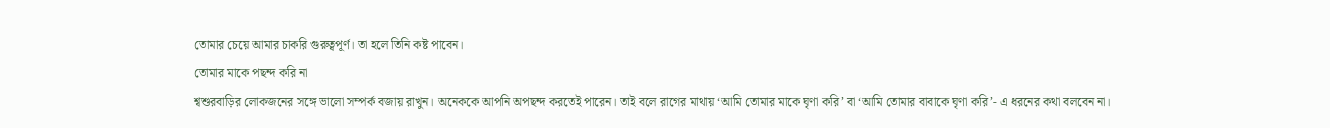তোমার চেয়ে আমার চাকরি গুরুত্বপূর্ণ। তা হলে তিনি কষ্ট পাবেন।
তোমার মাকে পছন্দ করি না
শ্বশুরবাড়ির লোকজনের সঙ্গে ভালো সম্পর্ক বজায় রাখুন। অনেককে আপনি অপছন্দ করতেই পারেন। তাই বলে রাগের মাথায় ‘আমি তোমার মাকে ঘৃণা করি’ বা ‘আমি তোমার বাবাকে ঘৃণা করি’- এ ধরনের কথা বলবেন না।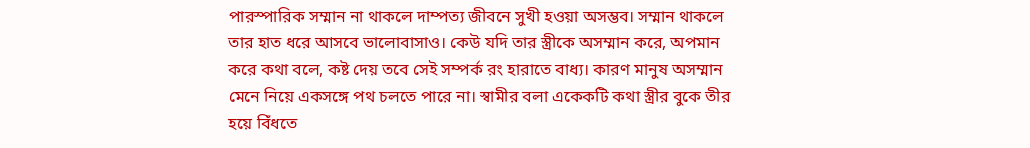পারস্পারিক সম্মান না থাকলে দাম্পত্য জীবনে সুখী হওয়া অসম্ভব। সম্মান থাকলে তার হাত ধরে আসবে ভালোবাসাও। কেউ যদি তার স্ত্রীকে অসম্মান করে, অপমান করে কথা বলে, কষ্ট দেয় তবে সেই সম্পর্ক রং হারাতে বাধ্য। কারণ মানুষ অসম্মান মেনে নিয়ে একসঙ্গে পথ চলতে পারে না। স্বামীর বলা একেকটি কথা স্ত্রীর বুকে তীর হয়ে বিঁধতে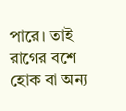পারে। তাই রাগের বশে হোক বা অন্য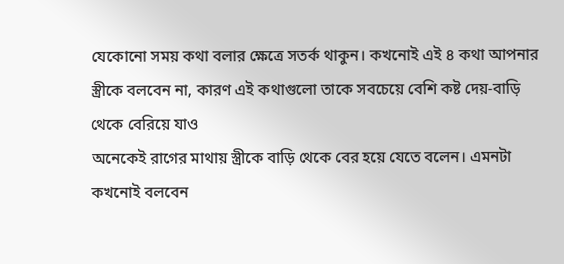যেকোনো সময় কথা বলার ক্ষেত্রে সতর্ক থাকুন। কখনোই এই ৪ কথা আপনার স্ত্রীকে বলবেন না, কারণ এই কথাগুলো তাকে সবচেয়ে বেশি কষ্ট দেয়-বাড়ি থেকে বেরিয়ে যাও
অনেকেই রাগের মাথায় স্ত্রীকে বাড়ি থেকে বের হয়ে যেতে বলেন। এমনটা কখনোই বলবেন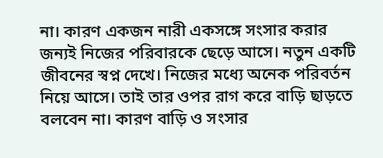না। কারণ একজন নারী একসঙ্গে সংসার করার জন্যই নিজের পরিবারকে ছেড়ে আসে। নতুন একটি জীবনের স্বপ্ন দেখে। নিজের মধ্যে অনেক পরিবর্তন নিয়ে আসে। তাই তার ওপর রাগ করে বাড়ি ছাড়তে বলবেন না। কারণ বাড়ি ও সংসার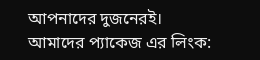আপনাদের দুজনেরই।
আমাদের প্যাকেজ এর লিংক: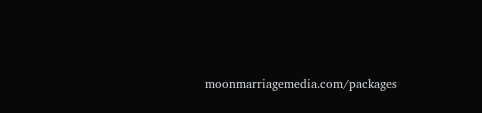moonmarriagemedia.com/packages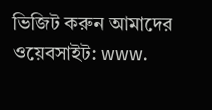ভিজিট করুন আমাদের ওয়েবসাইট: www.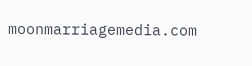moonmarriagemedia.com